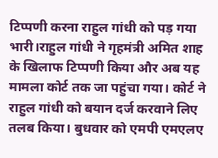टिप्पणी करना राहुल गांधी को पड़ गया भारी।राहुल गांधी ने गृहमंत्री अमित शाह के खिलाफ टिप्पणी किया और अब यह मामला कोर्ट तक जा पहुंचा गया। कोर्ट ने राहुल गांधी को बयान दर्ज करवाने लिए तलब किया। बुधवार को एमपी एमएलए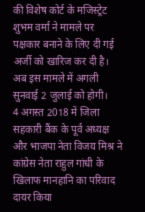की विशेष कोर्ट के मजिस्ट्रेट शुभम वर्मा ने मामले पर पक्षकार बनाने के लिए दी गई अर्जी को खारिज कर दी है। अब इस मामले में अगली सुनवाई 2 जुलाई को होगी।
4 अगस्त 2018 में जिला सहकारी बैंक के पूर्व अध्यक्ष और भाजपा नेता विजय मिश्र ने कांग्रेस नेता राहुल गांधी के खिलाफ मानहानि का परिवाद दायर किया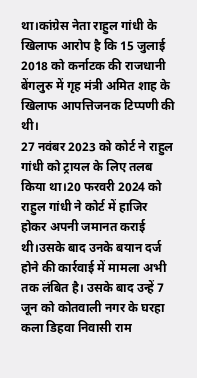था।कांग्रेस नेता राहुल गांधी के खिलाफ आरोप है कि 15 जुलाई 2018 को कर्नाटक की राजधानी बेंगलुरु में गृह मंत्री अमित शाह के खिलाफ आपत्तिजनक टिप्पणी की थी।
27 नवंबर 2023 को कोर्ट ने राहुल गांधी को ट्रायल के लिए तलब किया था।20 फरवरी 2024 को राहुल गांधी ने कोर्ट में हाजिर होकर अपनी जमानत कराई थी।उसके बाद उनके बयान दर्ज होने की कार्रवाई में मामला अभी तक लंबित है। उसके बाद उन्हें 7 जून को कोतवाली नगर के घरहा कला डिहवा निवासी राम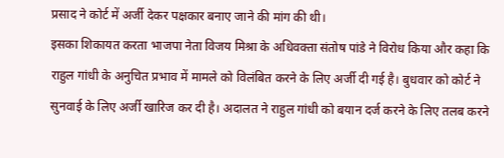प्रसाद ने कोर्ट में अर्जी देकर पक्षकार बनाए जाने की मांग की थी।
इसका शिकायत करता भाजपा नेता विजय मिश्रा के अधिवक्ता संतोष पांडे ने विरोध किया और कहा कि राहुल गांधी के अनुचित प्रभाव में मामले को विलंबित करने के लिए अर्जी दी गई है। बुधवार को कोर्ट ने सुनवाई के लिए अर्जी खारिज कर दी है। अदालत ने राहुल गांधी को बयान दर्ज करने के लिए तलब करने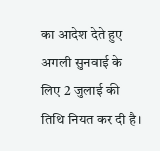का आदेश देते हुए अगली सुनवाई के लिए 2 जुलाई की तिथि नियत कर दी है।